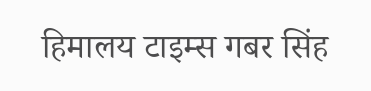हिमालय टाइम्स गबर सिंह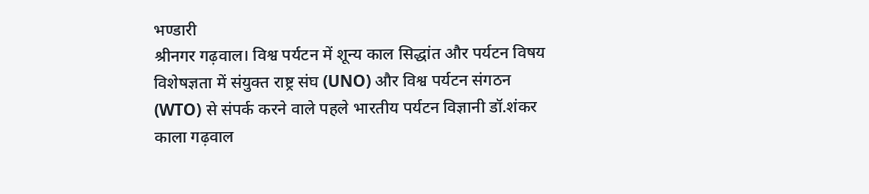भण्डारी
श्रीनगर गढ़वाल। विश्व पर्यटन में शून्य काल सिद्धांत और पर्यटन विषय विशेषज्ञता में संयुक्त राष्ट्र संघ (UNO) और विश्व पर्यटन संगठन (WTO) से संपर्क करने वाले पहले भारतीय पर्यटन विज्ञानी डॉ.शंकर काला गढ़वाल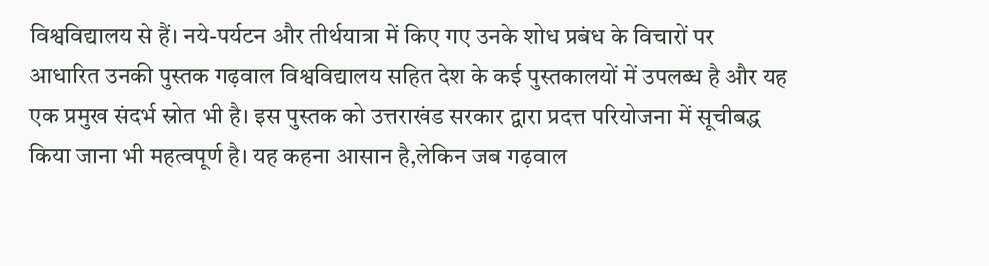विश्वविद्यालय से हैं। नये-पर्यटन और तीर्थयात्रा में किए गए उनके शोध प्रबंध के विचारों पर आधारित उनकी पुस्तक गढ़वाल विश्वविद्यालय सहित देश के कई पुस्तकालयों में उपलब्ध है और यह एक प्रमुख संदर्भ स्रोत भी है। इस पुस्तक को उत्तराखंड सरकार द्वारा प्रदत्त परियोजना में सूचीबद्ध किया जाना भी महत्वपूर्ण है। यह कहना आसान है,लेकिन जब गढ़वाल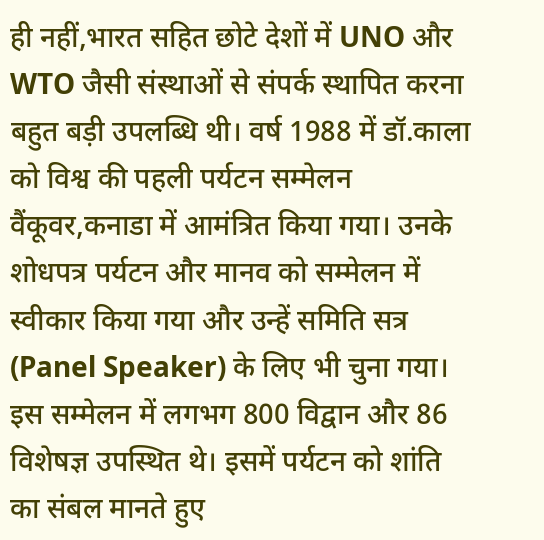ही नहीं,भारत सहित छोटे देशों में UNO और WTO जैसी संस्थाओं से संपर्क स्थापित करना बहुत बड़ी उपलब्धि थी। वर्ष 1988 में डॉ.काला को विश्व की पहली पर्यटन सम्मेलन वैंकूवर,कनाडा में आमंत्रित किया गया। उनके शोधपत्र पर्यटन और मानव को सम्मेलन में स्वीकार किया गया और उन्हें समिति सत्र (Panel Speaker) के लिए भी चुना गया। इस सम्मेलन में लगभग 800 विद्वान और 86 विशेषज्ञ उपस्थित थे। इसमें पर्यटन को शांति का संबल मानते हुए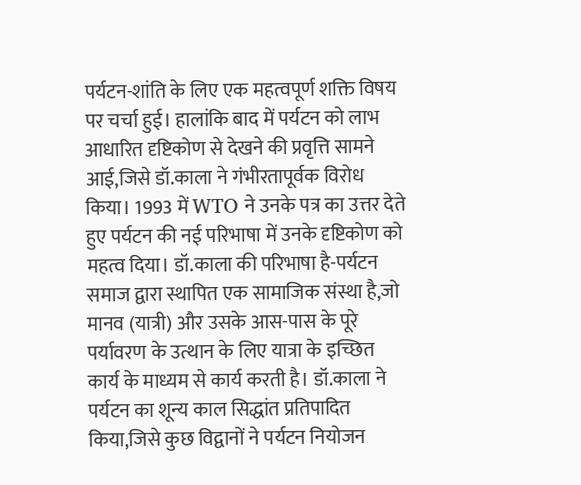पर्यटन-शांति के लिए एक महत्वपूर्ण शक्ति विषय पर चर्चा हुई। हालांकि बाद में पर्यटन को लाभ आधारित दृष्टिकोण से देखने की प्रवृत्ति सामने आई,जिसे डॉ.काला ने गंभीरतापूर्वक विरोध किया। 1993 में WTO ने उनके पत्र का उत्तर देते हुए पर्यटन की नई परिभाषा में उनके दृष्टिकोण को महत्व दिया। डॉ.काला की परिभाषा है-पर्यटन समाज द्वारा स्थापित एक सामाजिक संस्था है,जो मानव (यात्री) और उसके आस-पास के पूरे पर्यावरण के उत्थान के लिए यात्रा के इच्छित कार्य के माध्यम से कार्य करती है। डॉ.काला ने पर्यटन का शून्य काल सिद्धांत प्रतिपादित किया,जिसे कुछ विद्वानों ने पर्यटन नियोजन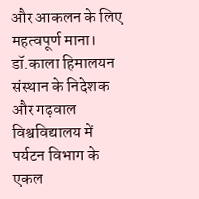और आकलन के लिए महत्वपूर्ण माना। डॉ.काला हिमालयन संस्थान के निदेशक और गढ़वाल विश्वविद्यालय में पर्यटन विभाग के एकल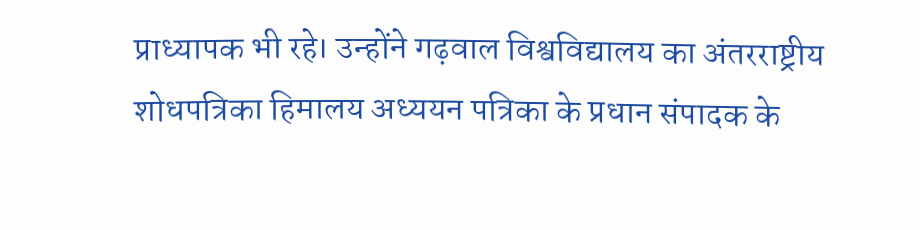प्राध्यापक भी रहे। उन्होंने गढ़वाल विश्वविद्यालय का अंतरराष्ट्रीय शोधपत्रिका हिमालय अध्ययन पत्रिका के प्रधान संपादक के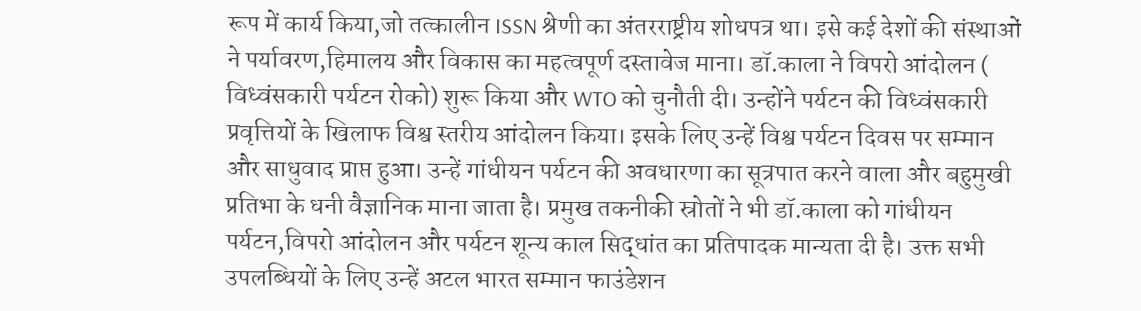रूप में कार्य किया,जो तत्कालीन ISSN श्रेणी का अंतरराष्ट्रीय शोधपत्र था। इसे कई देशों की संस्थाओं ने पर्यावरण,हिमालय और विकास का महत्वपूर्ण दस्तावेज माना। डॉ.काला ने विपरो आंदोलन ( विध्वंसकारी पर्यटन रोको) शुरू किया और WTO को चुनौती दी। उन्होंने पर्यटन की विध्वंसकारी प्रवृत्तियों के खिलाफ विश्व स्तरीय आंदोलन किया। इसके लिए उन्हें विश्व पर्यटन दिवस पर सम्मान और साधुवाद प्राप्त हुआ। उन्हें गांधीयन पर्यटन की अवधारणा का सूत्रपात करने वाला और बहुमुखी प्रतिभा के धनी वैज्ञानिक माना जाता है। प्रमुख तकनीकी स्रोतों ने भी डॉ.काला को गांधीयन पर्यटन,विपरो आंदोलन और पर्यटन शून्य काल सिद्धांत का प्रतिपादक मान्यता दी है। उक्त सभी उपलब्धियों के लिए उन्हें अटल भारत सम्मान फाउंडेशन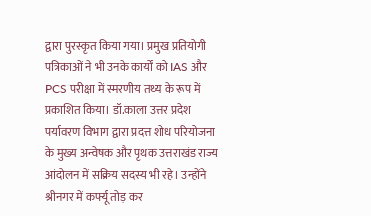द्वारा पुरस्कृत किया गया। प्रमुख प्रतियोगी पत्रिकाओं ने भी उनके कार्यों को IAS और PCS परीक्षा में स्मरणीय तथ्य के रूप में प्रकाशित किया। डॉ.काला उत्तर प्रदेश पर्यावरण विभाग द्वारा प्रदत्त शोध परियोजना के मुख्य अन्वेषक और पृथक उत्तराखंड राज्य आंदोलन में सक्रिय सदस्य भी रहे। उन्होंने श्रीनगर में कर्फ्यू तोड़ कर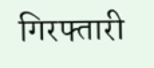गिरफ्तारी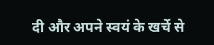दी और अपने स्वयं के खर्चे से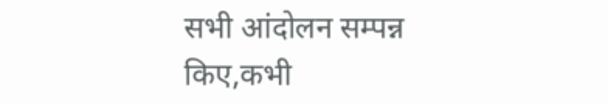सभी आंदोलन सम्पन्न किए,कभी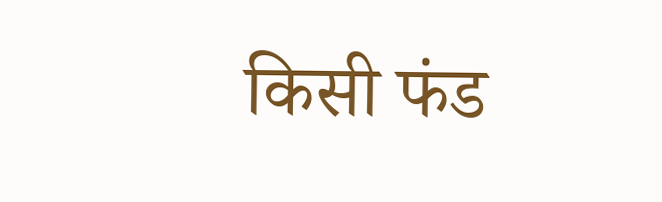किसी फंड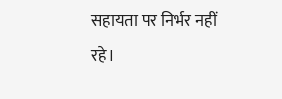सहायता पर निर्भर नहीं रहे।